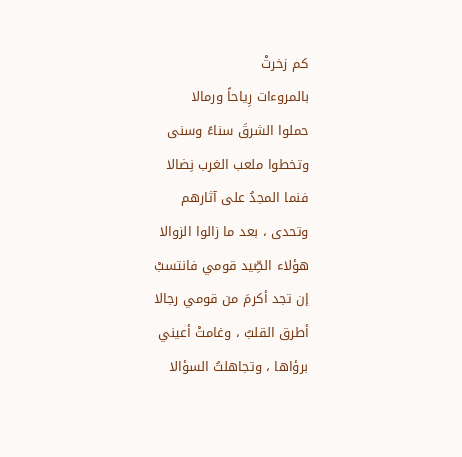كم زخرتْ
بالمروءات رِياحاً ورمالا
حملوا الشرقَ سناءً وسنى
وتخطوا ملعب الغرب نِضالا
فنما المجدُ على آثارهم
وتحدى ، بعد ما زالوا الزوالا
هؤلاء الصِّيد قومي فانتسبْ
إن تجد أكرمَ من قومي رجالا
أطرق القلبُ ، وغامتْ أعيني
برؤاها ، وتجاهلتُ السؤالا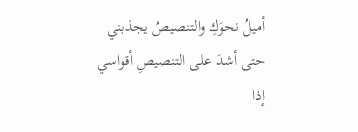أميلُ نحوَكِ والتنصيصُ يجذبني
حتى أشدَ على التنصيصِ أقواسي
إذا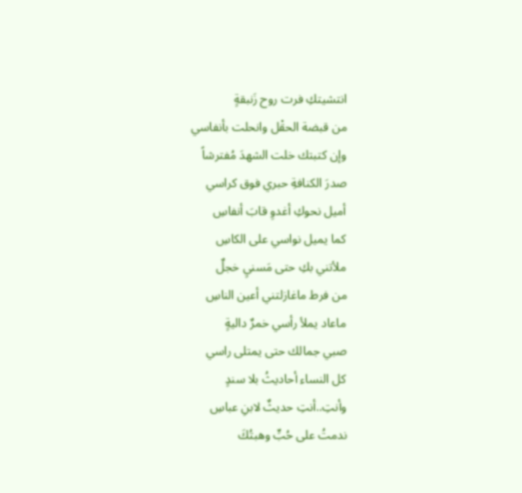انتشيتكِ فرت روح زَنبقةٍ
من قبضة الحقْل وانحلت بأنفاسي
وإن كتبتك خلت الشهدَ مُفترشاً
صدرَ الكنافةِ حبري فوق كراسي
أميل نحوكِ أغدوِ قابَ أنفاسِ
كما يميل نواسي على الكاسِ
ملأتني بكِ حتى مَسنيِ خجلٌ
من فرط ماغازلتني أعين الناسِ
ماعاد يملأ رأسي خمرٌ داليةٍ
صبي جمالك حتى يمتلى راسي
كل النساء أحاديثُ بلا سندٍ
وأنتِ..أنتِ حديثٌ لابنِ عباسِ
ندمتُ على حُبٍّ وهبتُكَ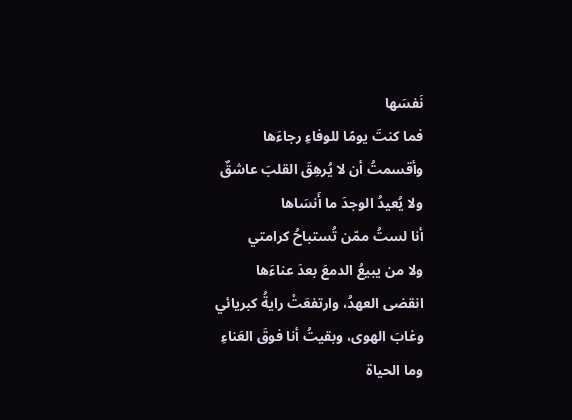نَفسَها
فما كنتَ يومًا للوفاءِ رجاءَها
وأقسمتُ أن لا يُرهِقَ القلبَ عاشقٌ
ولا يُعيدُ الوجدَ ما أَنسَاها
أنا لستُ ممّن تُستباحُ كرامتي
ولا من يبيعُ الدمعَ بعدَ عناءَها
انقضى العهدُ، وارتفعَتْ رايةُ كبريائي
وغابَ الهوى، وبقيتُ أنا فوقَ العَناءِ
وما الحياة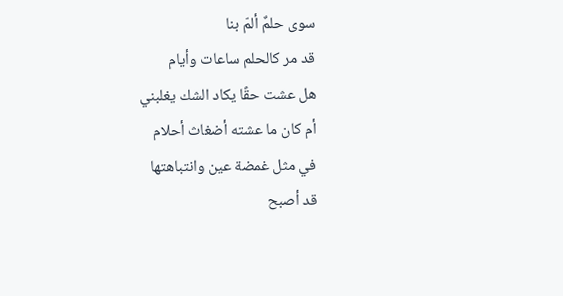سوى حلمٌ ألمّ بنا
قد مر كالحلم ساعات وأيام
هل عشت حقًا يكاد الشك يغلبني
أم كان ما عشته أضغاث أحلام
في مثل غمضة عين وانتباهتها
قد أصبح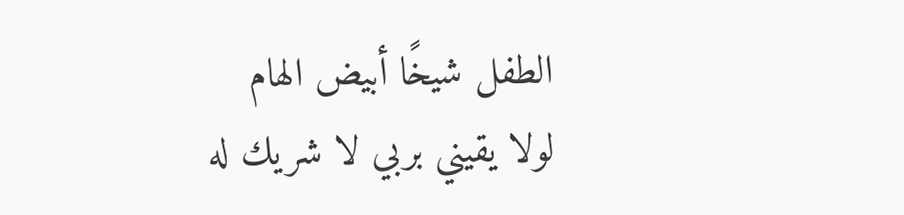الطفل شيخًا أبيض الهام
لولا يقيني بربي لا شريك له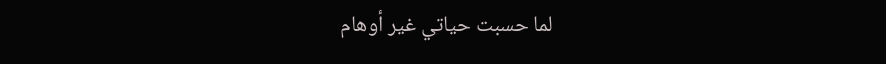لما حسبت حياتي غير أوهام